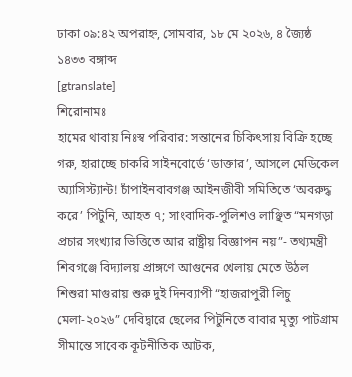ঢাকা ০৯:৪২ অপরাহ্ন, সোমবার, ১৮ মে ২০২৬, ৪ জ্যৈষ্ঠ ১৪৩৩ বঙ্গাব্দ
[gtranslate]
শিরোনামঃ
হামের থাবায় নিঃস্ব পরিবার: সন্তানের চিকিৎসায় বিক্রি হচ্ছে গরু, হারাচ্ছে চাকরি সাইনবোর্ডে ‘ডাক্তার’, আসলে মেডিকেল অ্যাসিস্ট্যান্ট! চাঁপাইনবাবগঞ্জ আইনজীবী সমিতিতে ‘অবরুদ্ধ করে’ পিটুনি, আহত ৭; সাংবাদিক-পুলিশও লাঞ্ছিত “মনগড়া প্রচার সংখ্যার ভিত্তিতে আর রাষ্ট্রীয় বিজ্ঞাপন নয়”- তথ্যমন্ত্রী শিবগঞ্জে বিদ্যালয় প্রাঙ্গণে আগুনের খেলায় মেতে উঠল শিশুরা মাগুরায় শুরু দুই দিনব্যাপী “হাজরাপুরী লিচু মেলা-২০২৬” দেবিদ্বারে ছেলের পিটুনিতে বাবার মৃত্যু পাটগ্রাম সীমান্তে সাবেক কূটনীতিক আটক,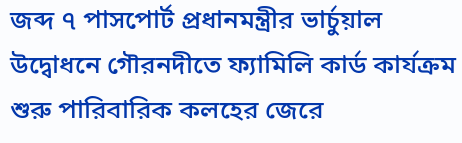জব্দ ৭ পাসপোর্ট প্রধানমন্ত্রীর ভার্চুয়াল উদ্বোধনে গৌরনদীতে ফ্যামিলি কার্ড কার্যক্রম শুরু পারিবারিক কলহের জেরে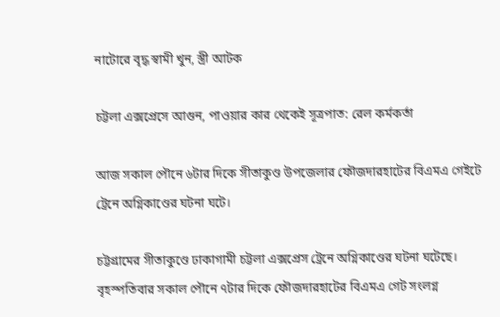নাটোরে বৃদ্ধ স্বামী খুন, স্ত্রী আটক

চট্টলা এক্সপ্রেসে আগুন, পাওয়ার কার থেকেই সূত্রপাত: রেল কর্মকর্তা

আজ সকাল পৌনে ৬টার দিকে সীতাকুণ্ড উপজেলার ফৌজদারহাটের বিএমএ গেইটে ট্রেনে অগ্নিকাণ্ডের ঘটনা ঘটে।

চট্টগ্রামের সীতাকুণ্ডে ঢাকাগামী চট্টলা এক্সপ্রেস ট্রেনে অগ্নিকাণ্ডের ঘটনা ঘটেছে। বৃহস্পতিবার সকাল পৌনে ৭টার দিকে ফৌজদারহাটের বিএমএ গেট সংলগ্ন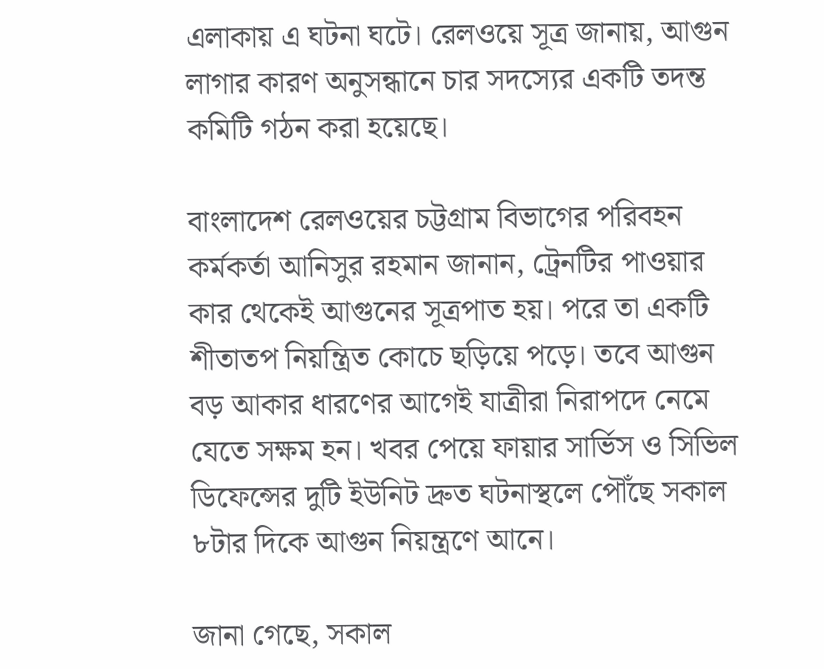এলাকায় এ ঘটনা ঘটে। রেলওয়ে সূত্র জানায়, আগুন লাগার কারণ অনুসন্ধানে চার সদস্যের একটি তদন্ত কমিটি গঠন করা হয়েছে।

বাংলাদেশ রেলওয়ের চট্টগ্রাম বিভাগের পরিবহন কর্মকর্তা আনিসুর রহমান জানান, ট্রেনটির পাওয়ার কার থেকেই আগুনের সূত্রপাত হয়। পরে তা একটি শীতাতপ নিয়ন্ত্রিত কোচে ছড়িয়ে পড়ে। তবে আগুন বড় আকার ধারণের আগেই যাত্রীরা নিরাপদে নেমে যেতে সক্ষম হন। খবর পেয়ে ফায়ার সার্ভিস ও সিভিল ডিফেন্সের দুটি ইউনিট দ্রুত ঘটনাস্থলে পৌঁছে সকাল ৮টার দিকে আগুন নিয়ন্ত্রণে আনে।

জানা গেছে, সকাল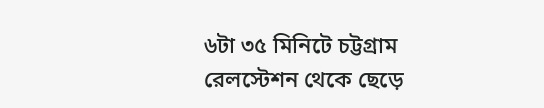৬টা ৩৫ মিনিটে চট্টগ্রাম রেলস্টেশন থেকে ছেড়ে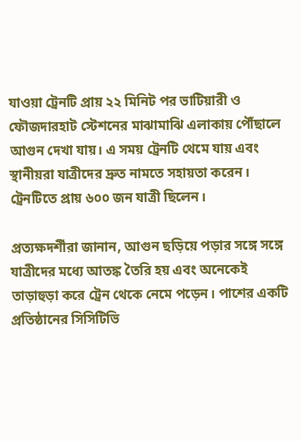যাওয়া ট্রেনটি প্রায় ২২ মিনিট পর ভাটিয়ারী ও ফৌজদারহাট স্টেশনের মাঝামাঝি এলাকায় পৌঁছালে আগুন দেখা যায়। এ সময় ট্রেনটি থেমে যায় এবং স্থানীয়রা যাত্রীদের দ্রুত নামতে সহায়তা করেন। ট্রেনটিতে প্রায় ৬০০ জন যাত্রী ছিলেন।

প্রত্যক্ষদর্শীরা জানান, আগুন ছড়িয়ে পড়ার সঙ্গে সঙ্গে যাত্রীদের মধ্যে আতঙ্ক তৈরি হয় এবং অনেকেই তাড়াহুড়া করে ট্রেন থেকে নেমে পড়েন। পাশের একটি প্রতিষ্ঠানের সিসিটিভি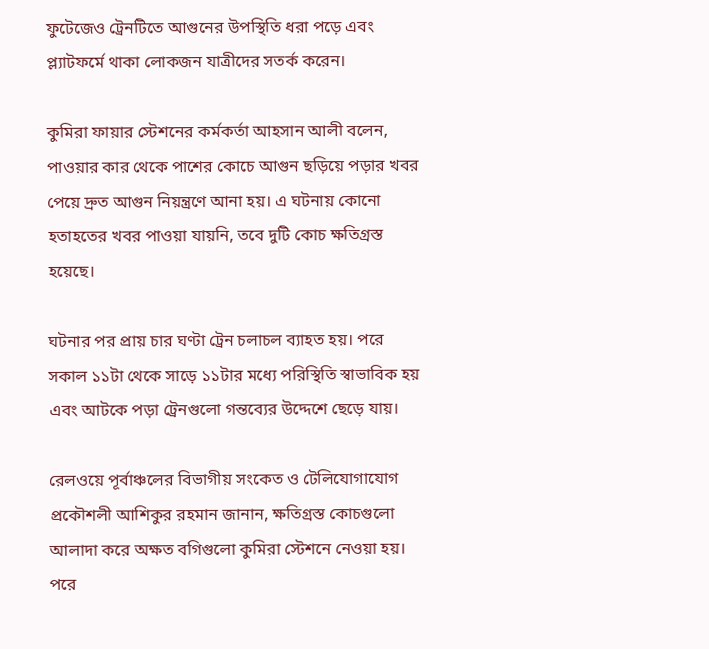ফুটেজেও ট্রেনটিতে আগুনের উপস্থিতি ধরা পড়ে এবং প্ল্যাটফর্মে থাকা লোকজন যাত্রীদের সতর্ক করেন।

কুমিরা ফায়ার স্টেশনের কর্মকর্তা আহসান আলী বলেন, পাওয়ার কার থেকে পাশের কোচে আগুন ছড়িয়ে পড়ার খবর পেয়ে দ্রুত আগুন নিয়ন্ত্রণে আনা হয়। এ ঘটনায় কোনো হতাহতের খবর পাওয়া যায়নি, তবে দুটি কোচ ক্ষতিগ্রস্ত হয়েছে।

ঘটনার পর প্রায় চার ঘণ্টা ট্রেন চলাচল ব্যাহত হয়। পরে সকাল ১১টা থেকে সাড়ে ১১টার মধ্যে পরিস্থিতি স্বাভাবিক হয় এবং আটকে পড়া ট্রেনগুলো গন্তব্যের উদ্দেশে ছেড়ে যায়।

রেলওয়ে পূর্বাঞ্চলের বিভাগীয় সংকেত ও টেলিযোগাযোগ প্রকৌশলী আশিকুর রহমান জানান, ক্ষতিগ্রস্ত কোচগুলো আলাদা করে অক্ষত বগিগুলো কুমিরা স্টেশনে নেওয়া হয়। পরে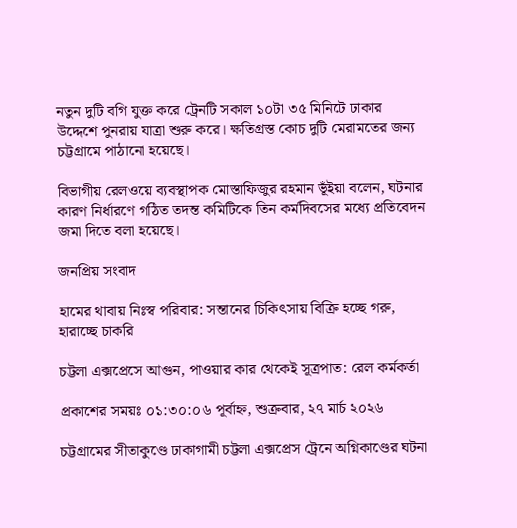নতুন দুটি বগি যুক্ত করে ট্রেনটি সকাল ১০টা ৩৫ মিনিটে ঢাকার উদ্দেশে পুনরায় যাত্রা শুরু করে। ক্ষতিগ্রস্ত কোচ দুটি মেরামতের জন্য চট্টগ্রামে পাঠানো হয়েছে।

বিভাগীয় রেলওয়ে ব্যবস্থাপক মোস্তাফিজুর রহমান ভূঁইয়া বলেন, ঘটনার কারণ নির্ধারণে গঠিত তদন্ত কমিটিকে তিন কর্মদিবসের মধ্যে প্রতিবেদন জমা দিতে বলা হয়েছে।

জনপ্রিয় সংবাদ

হামের থাবায় নিঃস্ব পরিবার: সন্তানের চিকিৎসায় বিক্রি হচ্ছে গরু, হারাচ্ছে চাকরি

চট্টলা এক্সপ্রেসে আগুন, পাওয়ার কার থেকেই সূত্রপাত: রেল কর্মকর্তা

প্রকাশের সময়ঃ ০১:৩০:০৬ পূর্বাহ্ন, শুক্রবার, ২৭ মার্চ ২০২৬

চট্টগ্রামের সীতাকুণ্ডে ঢাকাগামী চট্টলা এক্সপ্রেস ট্রেনে অগ্নিকাণ্ডের ঘটনা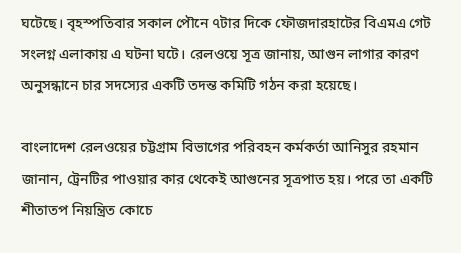ঘটেছে। বৃহস্পতিবার সকাল পৌনে ৭টার দিকে ফৌজদারহাটের বিএমএ গেট সংলগ্ন এলাকায় এ ঘটনা ঘটে। রেলওয়ে সূত্র জানায়, আগুন লাগার কারণ অনুসন্ধানে চার সদস্যের একটি তদন্ত কমিটি গঠন করা হয়েছে।

বাংলাদেশ রেলওয়ের চট্টগ্রাম বিভাগের পরিবহন কর্মকর্তা আনিসুর রহমান জানান, ট্রেনটির পাওয়ার কার থেকেই আগুনের সূত্রপাত হয়। পরে তা একটি শীতাতপ নিয়ন্ত্রিত কোচে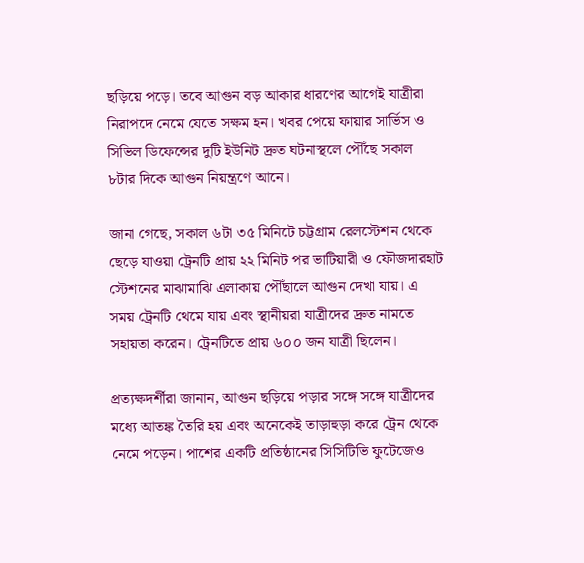ছড়িয়ে পড়ে। তবে আগুন বড় আকার ধারণের আগেই যাত্রীরা নিরাপদে নেমে যেতে সক্ষম হন। খবর পেয়ে ফায়ার সার্ভিস ও সিভিল ডিফেন্সের দুটি ইউনিট দ্রুত ঘটনাস্থলে পৌঁছে সকাল ৮টার দিকে আগুন নিয়ন্ত্রণে আনে।

জানা গেছে, সকাল ৬টা ৩৫ মিনিটে চট্টগ্রাম রেলস্টেশন থেকে ছেড়ে যাওয়া ট্রেনটি প্রায় ২২ মিনিট পর ভাটিয়ারী ও ফৌজদারহাট স্টেশনের মাঝামাঝি এলাকায় পৌঁছালে আগুন দেখা যায়। এ সময় ট্রেনটি থেমে যায় এবং স্থানীয়রা যাত্রীদের দ্রুত নামতে সহায়তা করেন। ট্রেনটিতে প্রায় ৬০০ জন যাত্রী ছিলেন।

প্রত্যক্ষদর্শীরা জানান, আগুন ছড়িয়ে পড়ার সঙ্গে সঙ্গে যাত্রীদের মধ্যে আতঙ্ক তৈরি হয় এবং অনেকেই তাড়াহুড়া করে ট্রেন থেকে নেমে পড়েন। পাশের একটি প্রতিষ্ঠানের সিসিটিভি ফুটেজেও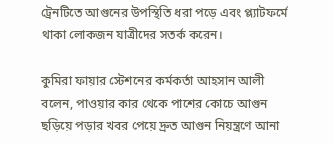ট্রেনটিতে আগুনের উপস্থিতি ধরা পড়ে এবং প্ল্যাটফর্মে থাকা লোকজন যাত্রীদের সতর্ক করেন।

কুমিরা ফায়ার স্টেশনের কর্মকর্তা আহসান আলী বলেন, পাওয়ার কার থেকে পাশের কোচে আগুন ছড়িয়ে পড়ার খবর পেয়ে দ্রুত আগুন নিয়ন্ত্রণে আনা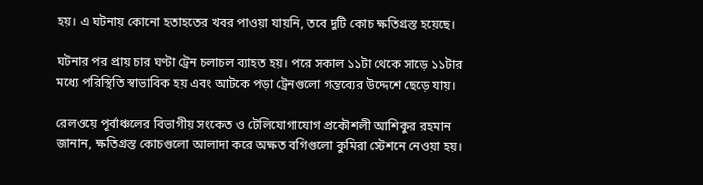হয়। এ ঘটনায় কোনো হতাহতের খবর পাওয়া যায়নি, তবে দুটি কোচ ক্ষতিগ্রস্ত হয়েছে।

ঘটনার পর প্রায় চার ঘণ্টা ট্রেন চলাচল ব্যাহত হয়। পরে সকাল ১১টা থেকে সাড়ে ১১টার মধ্যে পরিস্থিতি স্বাভাবিক হয় এবং আটকে পড়া ট্রেনগুলো গন্তব্যের উদ্দেশে ছেড়ে যায়।

রেলওয়ে পূর্বাঞ্চলের বিভাগীয় সংকেত ও টেলিযোগাযোগ প্রকৌশলী আশিকুর রহমান জানান, ক্ষতিগ্রস্ত কোচগুলো আলাদা করে অক্ষত বগিগুলো কুমিরা স্টেশনে নেওয়া হয়।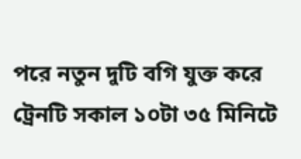পরে নতুন দুটি বগি যুক্ত করে ট্রেনটি সকাল ১০টা ৩৫ মিনিটে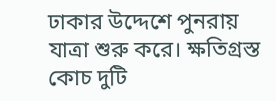ঢাকার উদ্দেশে পুনরায় যাত্রা শুরু করে। ক্ষতিগ্রস্ত কোচ দুটি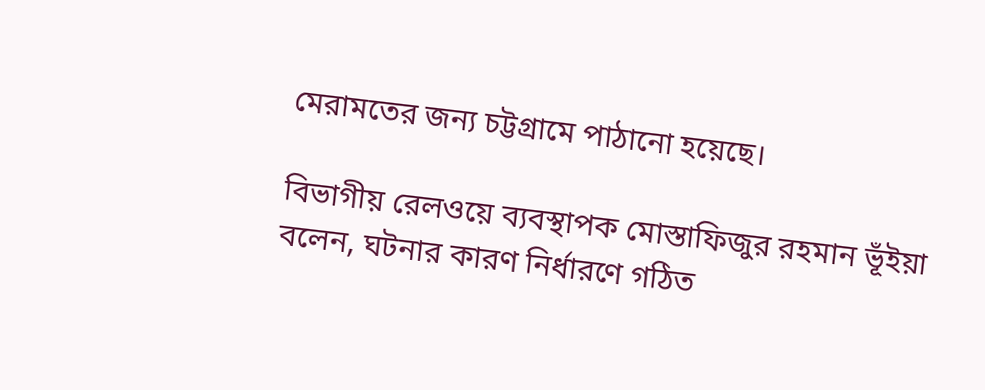মেরামতের জন্য চট্টগ্রামে পাঠানো হয়েছে।

বিভাগীয় রেলওয়ে ব্যবস্থাপক মোস্তাফিজুর রহমান ভূঁইয়া বলেন, ঘটনার কারণ নির্ধারণে গঠিত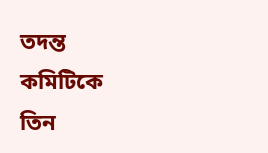তদন্ত কমিটিকে তিন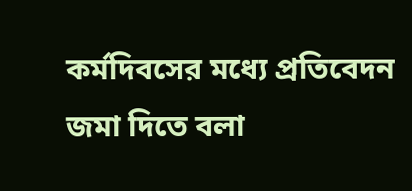কর্মদিবসের মধ্যে প্রতিবেদন জমা দিতে বলা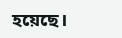হয়েছে।